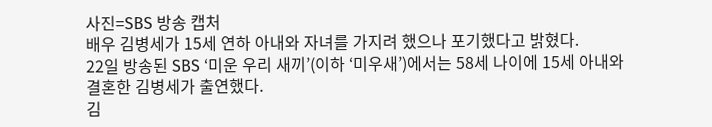사진=SBS 방송 캡처
배우 김병세가 15세 연하 아내와 자녀를 가지려 했으나 포기했다고 밝혔다.
22일 방송된 SBS ‘미운 우리 새끼’(이하 ‘미우새’)에서는 58세 나이에 15세 아내와 결혼한 김병세가 출연했다.
김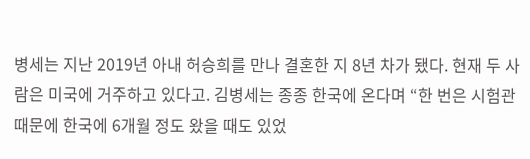병세는 지난 2019년 아내 허승희를 만나 결혼한 지 8년 차가 됐다. 현재 두 사람은 미국에 거주하고 있다고. 김병세는 종종 한국에 온다며 “한 번은 시험관 때문에 한국에 6개월 정도 왔을 때도 있었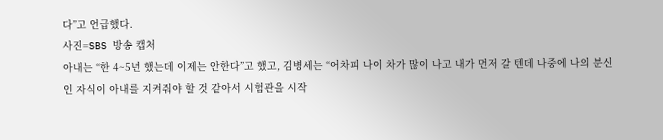다”고 언급했다.
사진=SBS 방송 캡처
아내는 “한 4~5년 했는데 이제는 안한다”고 했고, 김병세는 “어차피 나이 차가 많이 나고 내가 먼저 갈 텐데 나중에 나의 분신인 자식이 아내를 지켜줘야 할 것 같아서 시험관을 시작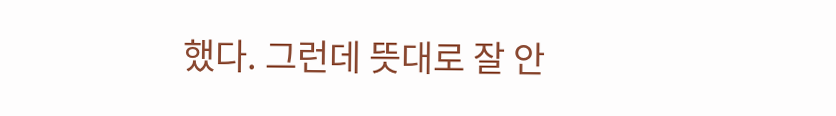했다. 그런데 뜻대로 잘 안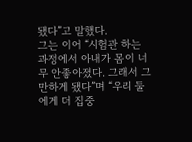됐다”고 말했다.
그는 이어 “시험관 하는 과정에서 아내가 몸이 너무 안좋아졌다. 그래서 그만하게 됐다”며 “우리 둘에게 더 집중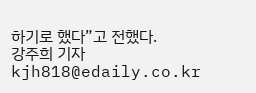하기로 했다”고 전했다.
강주희 기자 kjh818@edaily.co.kr